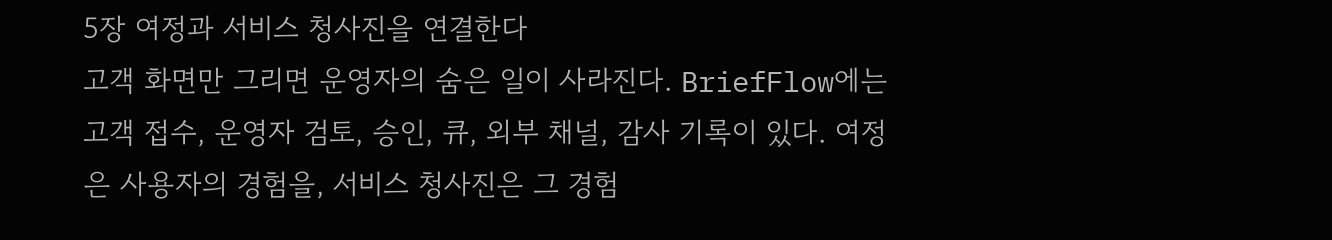5장 여정과 서비스 청사진을 연결한다
고객 화면만 그리면 운영자의 숨은 일이 사라진다. BriefFlow에는 고객 접수, 운영자 검토, 승인, 큐, 외부 채널, 감사 기록이 있다. 여정은 사용자의 경험을, 서비스 청사진은 그 경험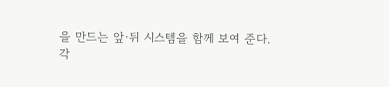을 만드는 앞·뒤 시스템을 함께 보여 준다.
각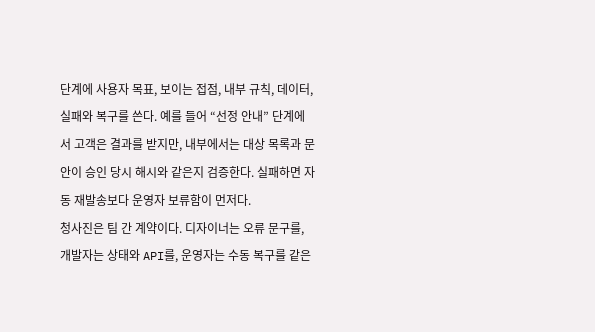단계에 사용자 목표, 보이는 접점, 내부 규칙, 데이터, 실패와 복구를 쓴다. 예를 들어 “선정 안내” 단계에서 고객은 결과를 받지만, 내부에서는 대상 목록과 문안이 승인 당시 해시와 같은지 검증한다. 실패하면 자동 재발송보다 운영자 보류함이 먼저다.
청사진은 팀 간 계약이다. 디자이너는 오류 문구를, 개발자는 상태와 API를, 운영자는 수동 복구를 같은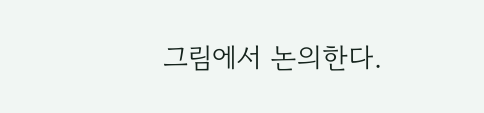그림에서 논의한다.